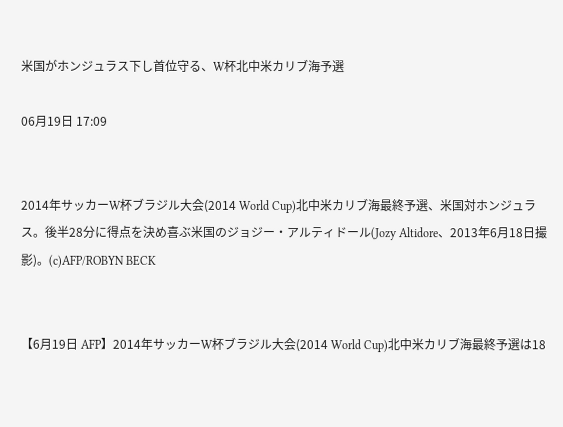米国がホンジュラス下し首位守る、W杯北中米カリブ海予選

06月19日 17:09


2014年サッカーW杯ブラジル大会(2014 World Cup)北中米カリブ海最終予選、米国対ホンジュラス。後半28分に得点を決め喜ぶ米国のジョジー・アルティドール(Jozy Altidore、2013年6月18日撮影)。(c)AFP/ROBYN BECK


【6月19日 AFP】2014年サッカーW杯ブラジル大会(2014 World Cup)北中米カリブ海最終予選は18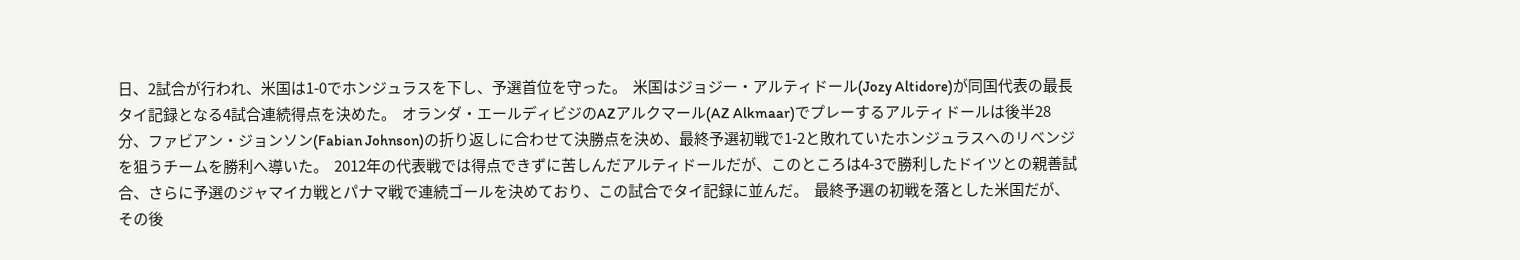日、2試合が行われ、米国は1-0でホンジュラスを下し、予選首位を守った。  米国はジョジー・アルティドール(Jozy Altidore)が同国代表の最長タイ記録となる4試合連続得点を決めた。  オランダ・エールディビジのAZアルクマール(AZ Alkmaar)でプレーするアルティドールは後半28分、ファビアン・ジョンソン(Fabian Johnson)の折り返しに合わせて決勝点を決め、最終予選初戦で1-2と敗れていたホンジュラスへのリベンジを狙うチームを勝利へ導いた。  2012年の代表戦では得点できずに苦しんだアルティドールだが、このところは4-3で勝利したドイツとの親善試合、さらに予選のジャマイカ戦とパナマ戦で連続ゴールを決めており、この試合でタイ記録に並んだ。  最終予選の初戦を落とした米国だが、その後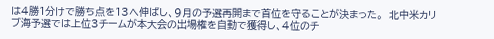は4勝1分けで勝ち点を13へ伸ばし、9月の予選再開まで首位を守ることが決まった。  北中米カリブ海予選では上位3チームが本大会の出場権を自動で獲得し、4位のチ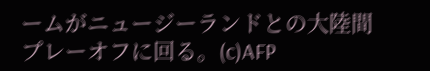ームがニュージーランドとの大陸間プレーオフに回る。(c)AFP